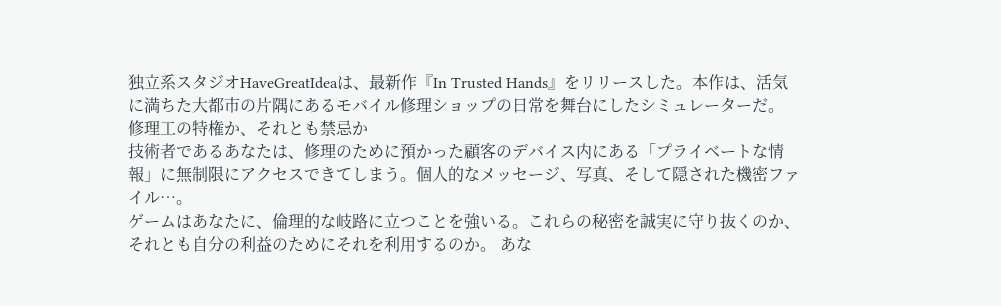独立系スタジオHaveGreatIdeaは、最新作『In Trusted Hands』をリリースした。本作は、活気に満ちた大都市の片隅にあるモバイル修理ショップの日常を舞台にしたシミュレーターだ。
修理工の特権か、それとも禁忌か
技術者であるあなたは、修理のために預かった顧客のデバイス内にある「プライベートな情報」に無制限にアクセスできてしまう。個人的なメッセージ、写真、そして隠された機密ファイル…。
ゲームはあなたに、倫理的な岐路に立つことを強いる。これらの秘密を誠実に守り抜くのか、それとも自分の利益のためにそれを利用するのか。 あな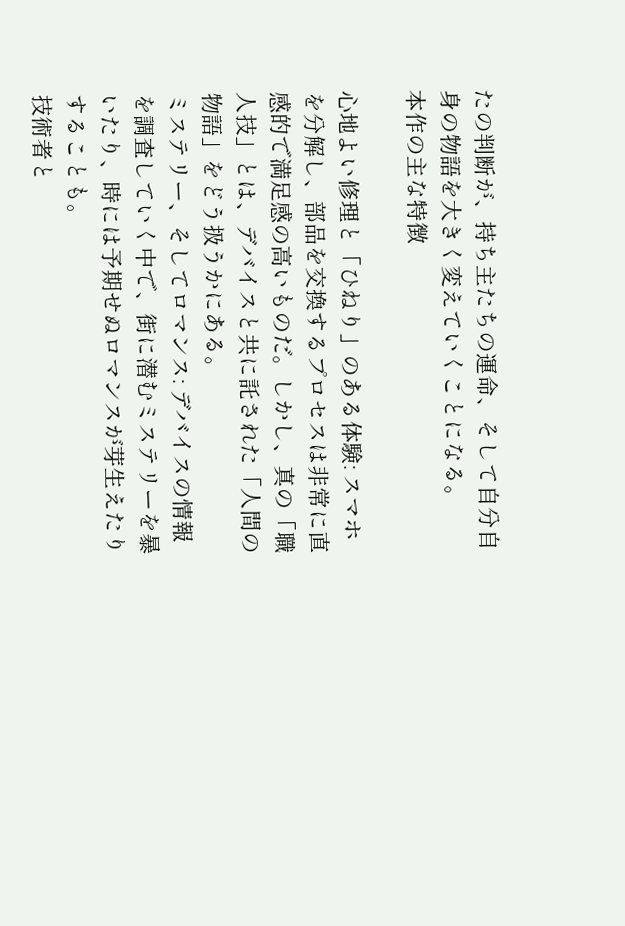たの判断が、持ち主たちの運命、そして自分自身の物語を大きく変えていくことになる。
本作の主な特徴

心地よい修理と「ひねり」のある体験: スマホを分解し、部品を交換するプロセスは非常に直感的で満足感の高いものだ。しかし、真の「職人技」とは、デバイスと共に託された「人間の物語」をどう扱うかにある。
ミステリー、そしてロマンス: デバイスの情報を調査していく中で、街に潜むミステリーを暴いたり、時には予期せぬロマンスが芽生えたりすることも。
技術者と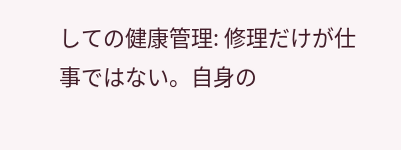しての健康管理: 修理だけが仕事ではない。自身の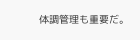体調管理も重要だ。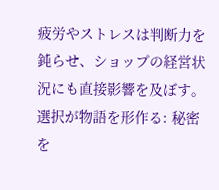疲労やストレスは判断力を鈍らせ、ショップの経営状況にも直接影響を及ぼす。
選択が物語を形作る: 秘密を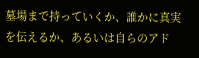墓場まで持っていくか、誰かに真実を伝えるか、あるいは自らのアド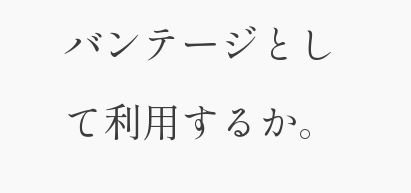バンテージとして利用するか。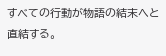すべての行動が物語の結末へと直結する。